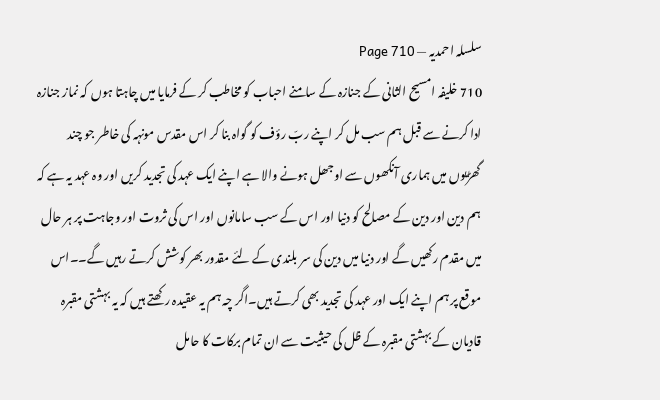سلسلہ احمدیہ — Page 710
710 خلیفہ امسیح الثانی کے جنازہ کے سامنے احباب کو مخاطب کر کے فرمایا میں چاہتا ہوں کہ نماز جنازہ ادا کرنے سے قبل ہم سب مل کر اپنے ربّ رؤف کو گواہ بنا کر اس مقدس مونہہ کی خاطر جو چند گھڑیوں میں ہماری آنکھوں سے اوجھل ہونے والا ہے اپنے ایک عہد کی تجدید کریں اور وہ عہد یہ ہے کہ ہم دین اور دین کے مصالح کو دنیا اور اس کے سب سامانوں اور اس کی ثروت اور وجاہت پر ہر حال میں مقدم رکھیں گے اور دنیا میں دین کی سر بلندی کے لئے مقدور بھر کوشش کرتے رہیں گے۔۔اس موقع پر ہم اپنے ایک اور عہد کی تجدید بھی کرتے ہیں۔اگر چہ ہم یہ عقیدہ رکھتے ہیں کہ یہ بہشتی مقبرہ قادیان کے بہشتی مقبرہ کے ظل کی حیثیت سے ان تمام برکات کا حامل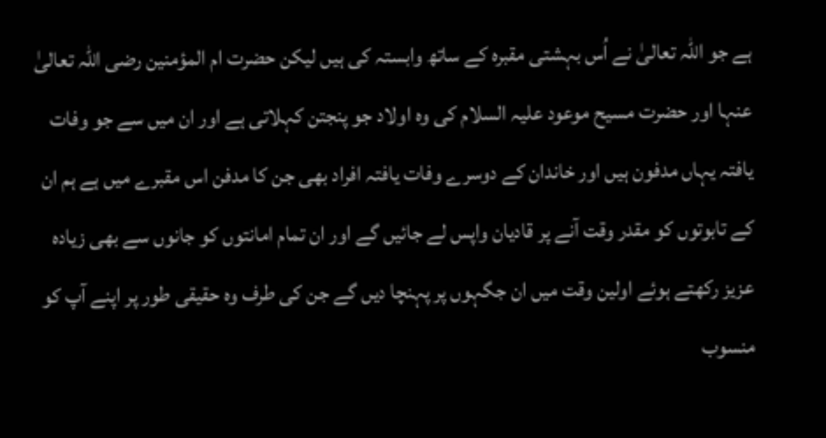ہے جو اللہ تعالیٰ نے اُس بہشتی مقبرہ کے ساتھ وابستہ کی ہیں لیکن حضرت ام المؤمنین رضی اللہ تعالیٰ عنہا اور حضرت مسیح موعود علیہ السلام کی وہ اولاد جو پنجتن کہلاتی ہے اور ان میں سے جو وفات یافتہ یہاں مدفون ہیں اور خاندان کے دوسرے وفات یافتہ افراد بھی جن کا مدفن اس مقبرے میں ہے ہم ان کے تابوتوں کو مقدر وقت آنے پر قادیان واپس لے جائیں گے اور ان تمام امانتوں کو جانوں سے بھی زیادہ عزیز رکھتے ہوئے اولین وقت میں ان جگہوں پر پہنچا دیں گے جن کی طرف وہ حقیقی طور پر اپنے آپ کو منسوب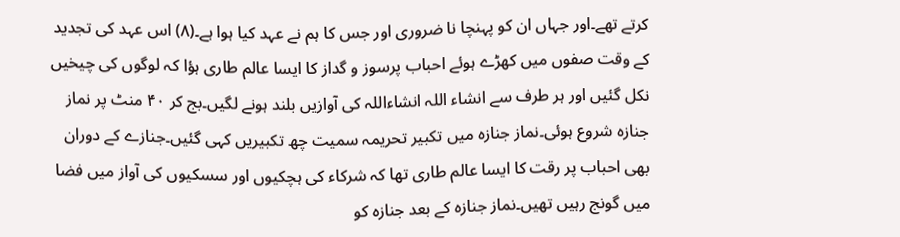کرتے تھے۔اور جہاں ان کو پہنچا نا ضروری اور جس کا ہم نے عہد کیا ہوا ہے۔(۸) اس عہد کی تجدید کے وقت صفوں میں کھڑے ہوئے احباب پرسوز و گداز کا ایسا عالم طاری ہؤا کہ لوگوں کی چیخیں نکل گئیں اور ہر طرف سے انشاء اللہ انشاءاللہ کی آوازیں بلند ہونے لگیں۔بج کر ۴۰ منٹ پر نماز جنازہ شروع ہوئی۔نماز جنازہ میں تکبیر تحریمہ سمیت چھ تکبیریں کہی گئیں۔جنازے کے دوران بھی احباب پر رقت کا ایسا عالم طاری تھا کہ شرکاء کی ہچکیوں اور سسکیوں کی آواز میں فضا میں گونج رہیں تھیں۔نماز جنازہ کے بعد جنازہ کو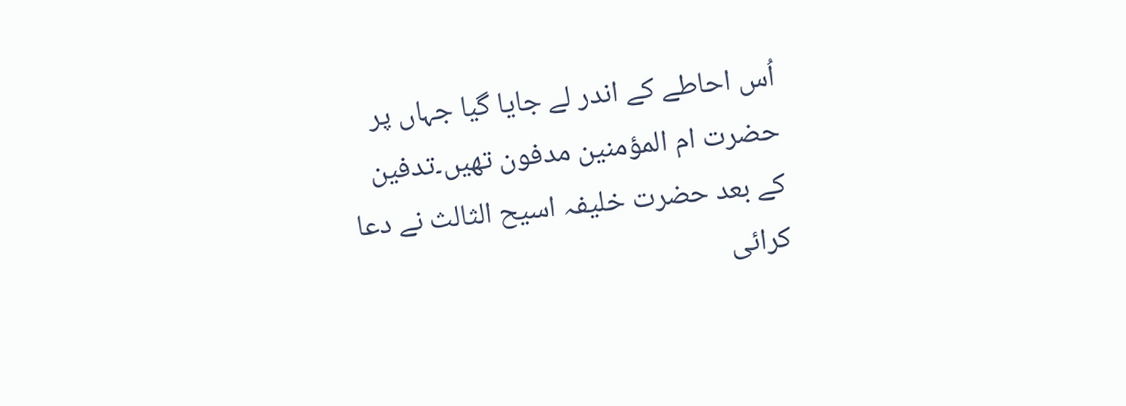اُس احاطے کے اندر لے جایا گیا جہاں پر حضرت ام المؤمنین مدفون تھیں۔تدفین کے بعد حضرت خلیفہ اسیح الثالث نے دعا کرائی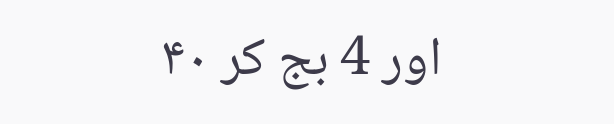اور 4 بج کر ۴۰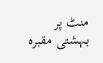منٹ پر بہشتی مقبرہ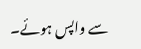سے واپس ہوئے۔